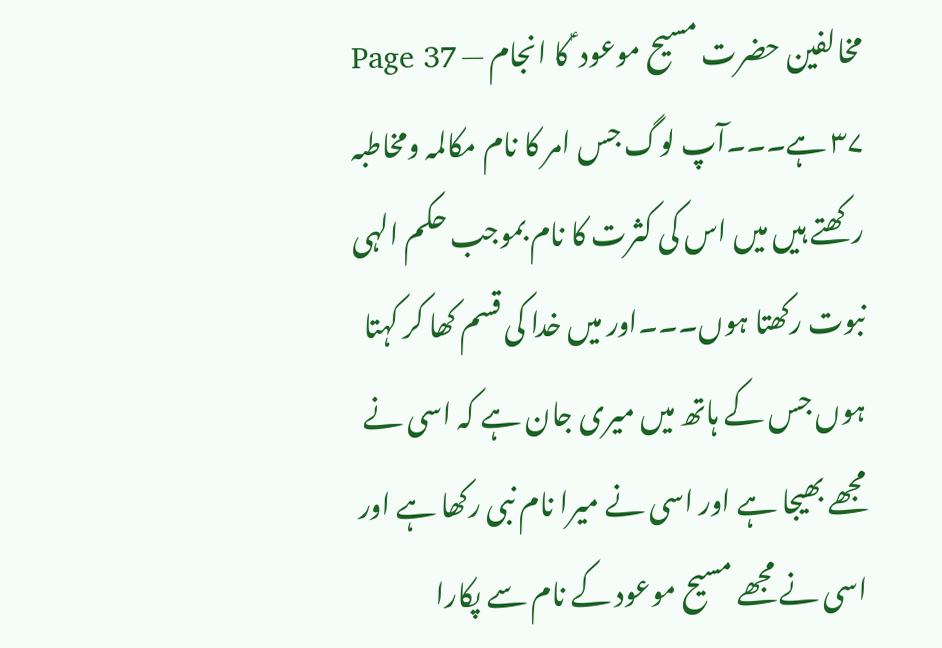مخالفین حضرت مسیح موعود ؑ کا انجام — Page 37
۳۷ ہے۔۔۔آپ لوگ جس امر کا نام مکالمہ ومخاطبہ رکھتے ہیں میں اس کی کثرت کا نام بموجب حکم الہی نبوت رکھتا ہوں۔۔۔اور میں خدا کی قسم کھا کر کہتا ہوں جس کے ہاتھ میں میری جان ہے کہ اسی نے مجھے بھیجا ہے اور اسی نے میرا نام نبی رکھا ہے اور اسی نے مجھے مسیح موعود کے نام سے پکارا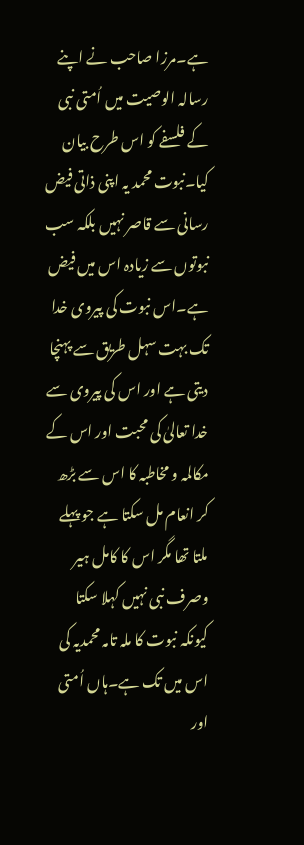ہے۔مرزا صاحب نے اپنے رسالہ الوصیت میں اُمتی نبی کے فلسفے کو اس طرح بیان کیا۔نبوت محمد یہ اپنی ذاتی فیض رسانی سے قاصر نہیں بلکہ سب نبوتوں سے زیادہ اس میں فیض ہے۔اس نبوت کی پیروی خدا تک بہت سہل طریق سے پہنچا دیتی ہے اور اس کی پیروی سے خدا تعالیٰ کی محبت اور اس کے مکالمہ و مخاطبہ کا اس سے بڑھ کر انعام مل سکتا ہے جو پہلے ملتا تھا مگر اس کا کامل ہیر وصرف نبی نہیں کہلا سکتا کیونکہ نبوت کا ملہ تامہ محمدیہ کی اس میں تک ہے۔ہاں اُمتی اور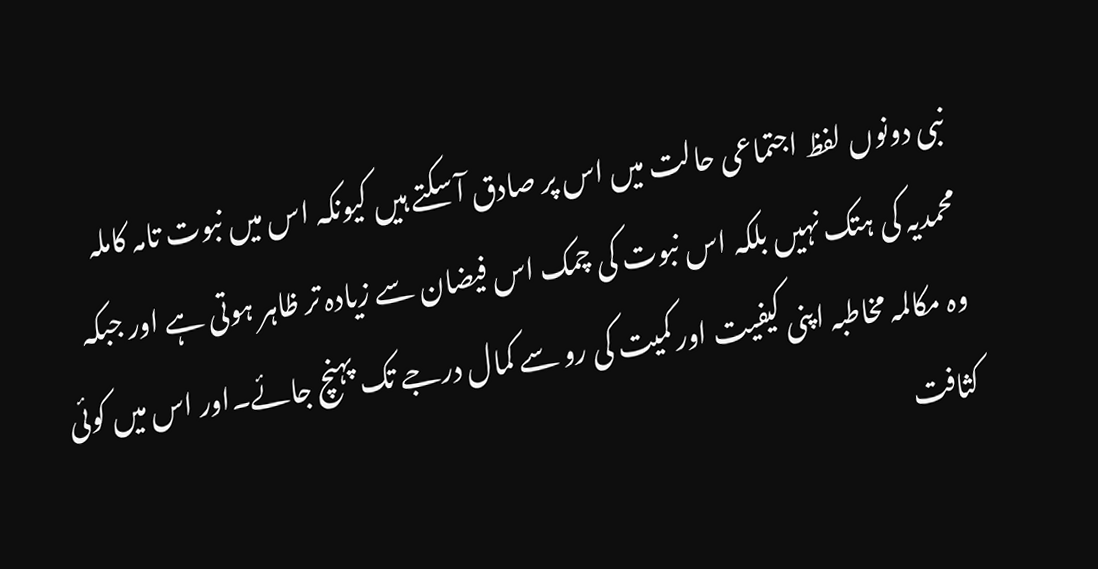نبی دونوں لفظ اجتماعی حالت میں اس پر صادق آ سکتے ہیں کیونکہ اس میں نبوت تامہ کاملہ محمدیہ کی ہتک نہیں بلکہ اس نبوت کی چمک اس فیضان سے زیادہ تر ظاہر ہوتی ہے اور جبکہ وہ مکالمہ مخاطبہ اپنی کیفیت اور کمیت کی رو سے کمال درجے تک پہنچ جائے۔اور اس میں کوئی کثافت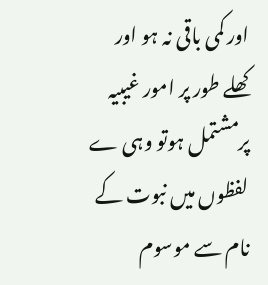اور کمی باقی نہ ہو اور کھلے طور پر امور غیبیہ پرمشتمل ہوتو وہی ے لفظوں میں نبوت کے نام سے موسوم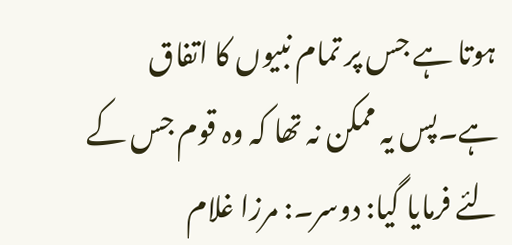ہوتا ہے جس پر تمام نبیوں کا اتفاق ہے۔پس یہ ممکن نہ تھا کہ وہ قوم جس کے لئے فرمایا گیا: دوسر۔: مرزا غلام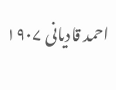احمد قادیانی ۱۹۰۷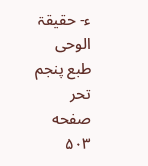ء- حقیقۃ الوحی طبع پنجم تحر صفحه ۵۰۳